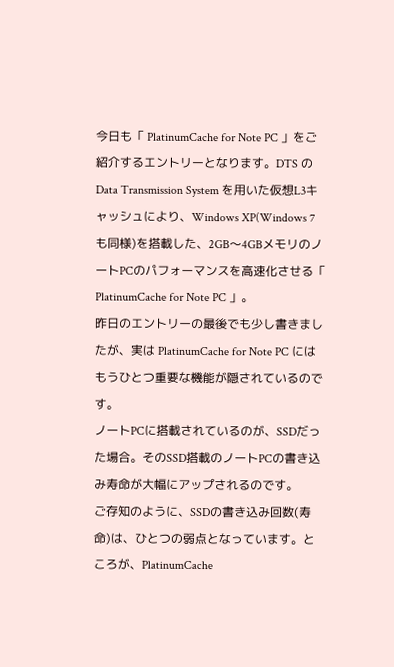今日も「 PlatinumCache for Note PC 」をご紹介するエントリーとなります。DTS の Data Transmission System を用いた仮想L3キャッシュにより、Windows XP(Windows 7も同様)を搭載した、2GB〜4GBメモリのノートPCのパフォーマンスを高速化させる「 PlatinumCache for Note PC 」。
昨日のエントリーの最後でも少し書きましたが、実は PlatinumCache for Note PC にはもうひとつ重要な機能が隠されているのです。
ノートPCに搭載されているのが、SSDだった場合。そのSSD搭載のノートPCの書き込み寿命が大幅にアップされるのです。
ご存知のように、SSDの書き込み回数(寿命)は、ひとつの弱点となっています。ところが、PlatinumCache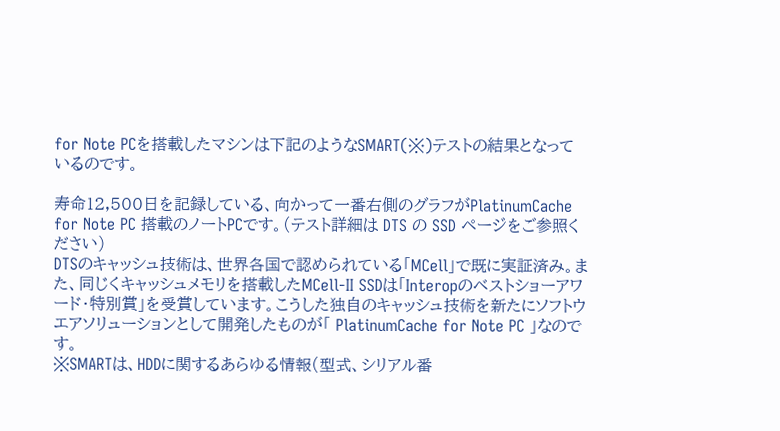for Note PCを搭載したマシンは下記のようなSMART(※)テストの結果となっているのです。

寿命12,500日を記録している、向かって一番右側のグラフがPlatinumCache for Note PC 搭載のノートPCです。(テスト詳細は DTS の SSD ページをご参照ください)
DTSのキャッシュ技術は、世界各国で認められている「MCell」で既に実証済み。また、同じくキャッシュメモリを搭載したMCell-II SSDは「Interopのベストショーアワード・特別賞」を受賞しています。こうした独自のキャッシュ技術を新たにソフトウエアソリューションとして開発したものが「 PlatinumCache for Note PC 」なのです。
※SMARTは、HDDに関するあらゆる情報(型式、シリアル番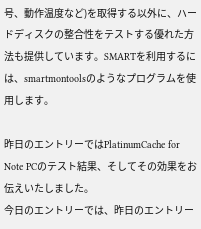号、動作温度など)を取得する以外に、ハードディスクの整合性をテストする優れた方法も提供しています。SMARTを利用するには、smartmontoolsのようなプログラムを使用します。

昨日のエントリーではPlatinumCache for Note PCのテスト結果、そしてその効果をお伝えいたしました。
今日のエントリーでは、昨日のエントリー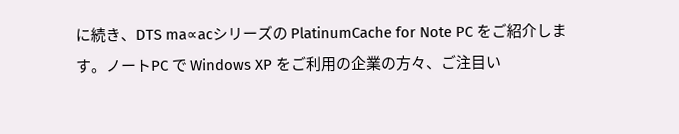に続き、DTS ma∝acシリーズの PlatinumCache for Note PC をご紹介します。ノートPC で Windows XP をご利用の企業の方々、ご注目い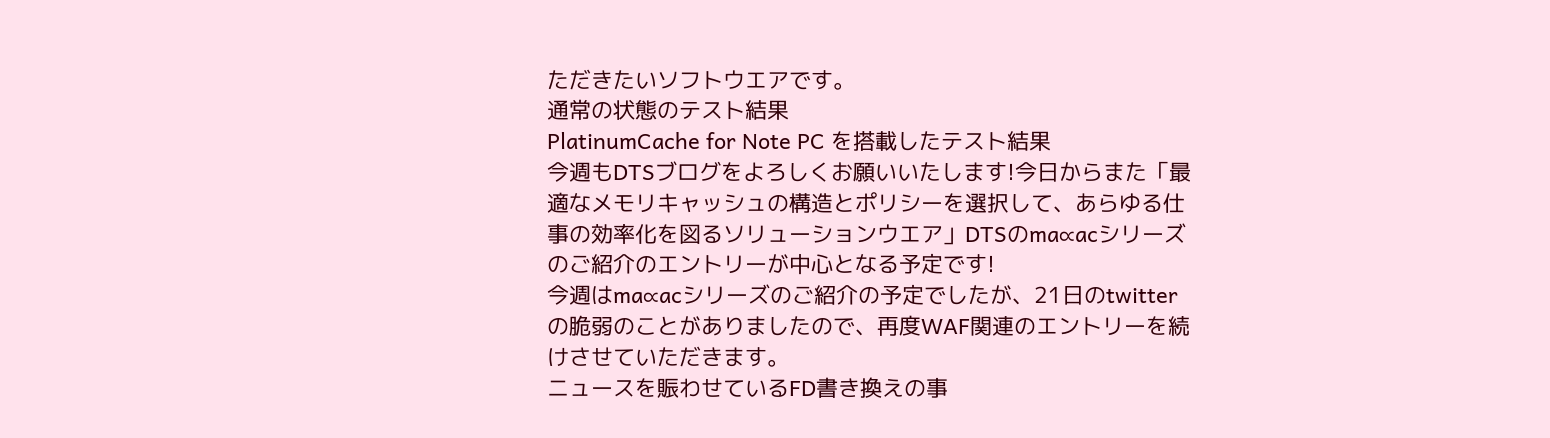ただきたいソフトウエアです。
通常の状態のテスト結果
PlatinumCache for Note PC を搭載したテスト結果
今週もDTSブログをよろしくお願いいたします!今日からまた「最適なメモリキャッシュの構造とポリシーを選択して、あらゆる仕事の効率化を図るソリューションウエア」DTSのma∝acシリーズのご紹介のエントリーが中心となる予定です!
今週はma∝acシリーズのご紹介の予定でしたが、21日のtwitterの脆弱のことがありましたので、再度WAF関連のエントリーを続けさせていただきます。
ニュースを賑わせているFD書き換えの事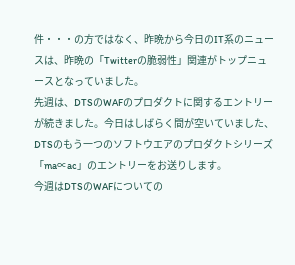件・・・の方ではなく、昨晩から今日のIT系のニュースは、昨晩の「Twitterの脆弱性」関連がトップニュースとなっていました。
先週は、DTSのWAFのプロダクトに関するエントリーが続きました。今日はしばらく間が空いていました、DTSのもう一つのソフトウエアのプロダクトシリーズ「ma∝ac」のエントリーをお送りします。
今週はDTSのWAFについての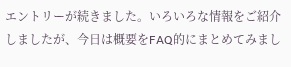エントリーが続きました。いろいろな情報をご紹介しましたが、今日は概要をFAQ的にまとめてみまし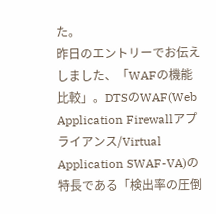た。
昨日のエントリーでお伝えしました、「WAFの機能比較」。DTSのWAF(Web Application Firewallアプライアンス/Virtual Application SWAF-VA)の特長である「検出率の圧倒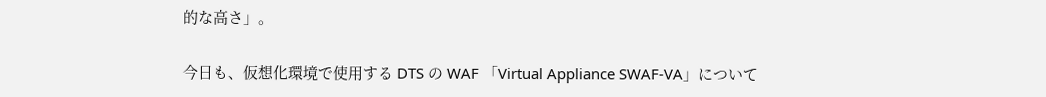的な高さ」。

今日も、仮想化環境で使用する DTS の WAF 「Virtual Appliance SWAF-VA」について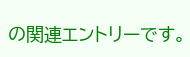の関連エントリーです。